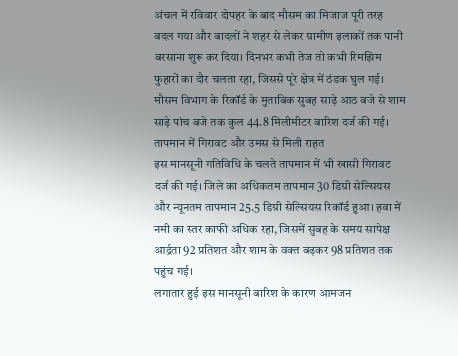अंचल में रविवार दोपहर के बाद मौसम का मिजाज पूरी तरह बदल गया और बादलों ने शहर से लेकर ग्रामीण इलाकों तक पानी बरसाना शुरू कर दिया। दिनभर कभी तेज तो कभी रिमझिम फुहारों का दौर चलता रहा, जिससे पूरे क्षेत्र में ठंडक घुल गई। मौसम विभाग के रिकॉर्ड के मुताबिक सुबह साढ़े आठ बजे से शाम साढ़े पांच बजे तक कुल 44.8 मिलीमीटर बारिश दर्ज की गई।
तापमान में गिरावट और उमस से मिली राहत
इस मानसूनी गतिविधि के चलते तापमान में भी खासी गिरावट दर्ज की गई। जिले का अधिकतम तापमान 30 डिग्री सेल्सियस और न्यूनतम तापमान 25.5 डिग्री सेल्सियस रिकॉर्ड हुआ। हवा में नमी का स्तर काफी अधिक रहा, जिसमें सुबह के समय सापेक्ष आर्द्रता 92 प्रतिशत और शाम के वक्त बढ़कर 98 प्रतिशत तक पहुंच गई।
लगातार हुई इस मानसूनी बारिश के कारण आमजन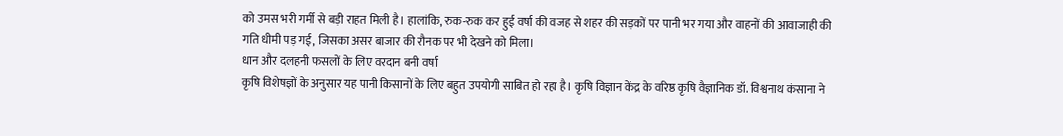को उमस भरी गर्मी से बड़ी राहत मिली है। हालांकि, रुक-रुक कर हुई वर्षा की वजह से शहर की सड़कों पर पानी भर गया और वाहनों की आवाजाही की गति धीमी पड़ गई, जिसका असर बाजार की रौनक पर भी देखने को मिला।
धान और दलहनी फसलों के लिए वरदान बनी वर्षा
कृषि विशेषज्ञों के अनुसार यह पानी किसानों के लिए बहुत उपयोगी साबित हो रहा है। कृषि विज्ञान केंद्र के वरिष्ठ कृषि वैज्ञानिक डॉ. विश्वनाथ कंसाना ने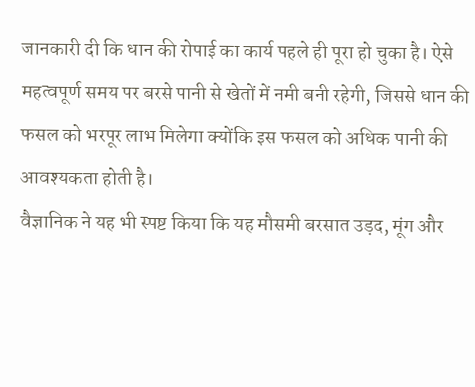जानकारी दी कि धान की रोपाई का कार्य पहले ही पूरा हो चुका है। ऐसे महत्वपूर्ण समय पर बरसे पानी से खेतों में नमी बनी रहेगी, जिससे धान की फसल को भरपूर लाभ मिलेगा क्योंकि इस फसल को अधिक पानी की आवश्यकता होती है।
वैज्ञानिक ने यह भी स्पष्ट किया कि यह मौसमी बरसात उड़द, मूंग और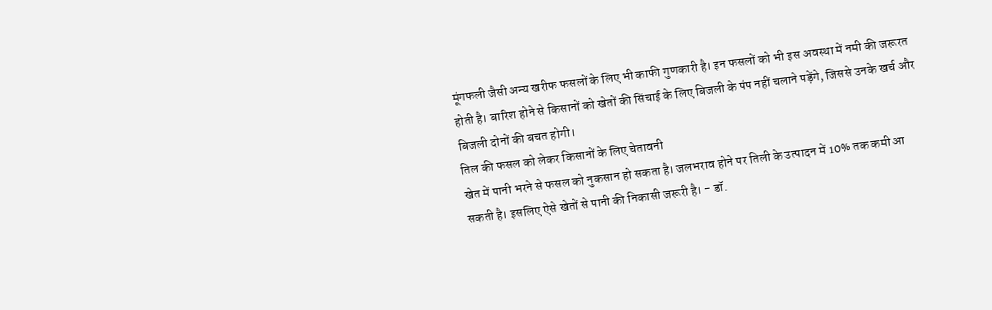मूंगफली जैसी अन्य खरीफ फसलों के लिए भी काफी गुणकारी है। इन फसलों को भी इस अवस्था में नमी की जरूरत होती है। बारिश होने से किसानों को खेतों की सिंचाई के लिए बिजली के पंप नहीं चलाने पड़ेंगे, जिससे उनके खर्च और बिजली दोनों की बचत होगी।
तिल की फसल को लेकर किसानों के लिए चेतावनी
खेत में पानी भरने से फसल को नुकसान हो सकता है। जलभराव होने पर तिली के उत्पादन में 10% तक कमी आ सकती है। इसलिए ऐसे खेतों से पानी की निकासी जरूरी है। - डॉ.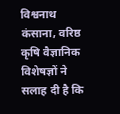विश्वनाथ कंसाना, वरिष्ठ कृषि वैज्ञानिक
विशेषज्ञों ने सलाह दी है कि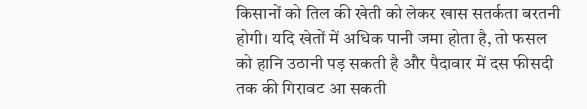किसानों को तिल की खेती को लेकर खास सतर्कता बरतनी होगी। यदि खेतों में अधिक पानी जमा होता है, तो फसल को हानि उठानी पड़ सकती है और पैदावार में दस फीसदी तक की गिरावट आ सकती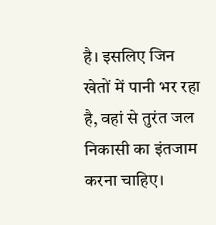है। इसलिए जिन खेतों में पानी भर रहा है, वहां से तुरंत जल निकासी का इंतजाम करना चाहिए।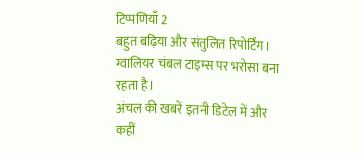टिप्पणियाँ 2
बहुत बढ़िया और संतुलित रिपोर्टिंग। ग्वालियर चंबल टाइम्स पर भरोसा बना रहता है।
अंचल की खबरें इतनी डिटेल में और कहीं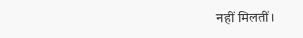नहीं मिलतीं।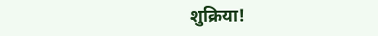शुक्रिया!